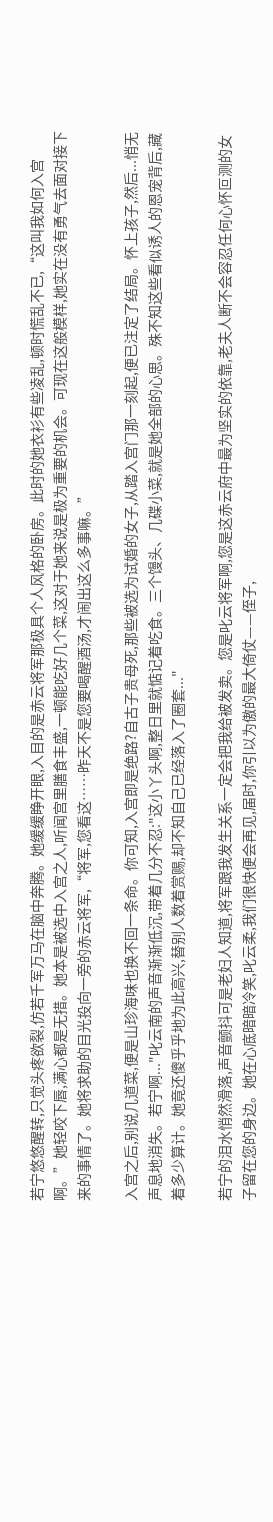若宁悠悠醒转,只觉头疼欲裂,仿若千军万马在脑中奔腾。她缓缓睁开眼,入目的是赤云将军那极具个人风格的卧房。此时的她衣衫有些凌乱,顿时慌乱不已,“这叫我如何入宫啊。”她轻咬下唇,满心都是无措。她本是被选中入宫之人,听闻宫里膳食丰盛,一顿能吃好几个菜,这对于她来说是极为重要的机会。可现在这般模样,她实在没有勇气去面对接下来的事情了。她将求助的目光投向一旁的赤云将军,“将军,您看这……昨天不是您要喝醒酒汤,才闹出这么多事嘛。”

入宫之后,别说几道菜,便是山珍海味也换不回一条命。你可知,入宫即是绝路?自古子贵母死,那些被选为试婚的女子,从踏入宫门那一刻起,便已注定了结局。怀上孩子,然后...悄无声息地消失。若宁啊..."叱云南的声音渐渐低沉,带着几分不忍:"这小丫头啊,整日里就惦记着吃食。三个馒头、几碟小菜,就是她全部的心思。殊不知这些看似诱人的恩宠背后,藏着多少算计。她竟还傻乎乎地为此高兴,替别人数着赏赐,却不知自己已经落入了圈套..."

若宁的泪水悄然滑落,声音颤抖可是老妇人知道,将军跟我发生关系一定会把我给被发卖。您是叱云将军啊,您是这赤云府中最为坚实的依靠,老夫人断不会容忍任何心怀叵测的女子留在您的身边。她在心底暗暗冷笑,叱云柔,我们很快便会再见,届时,你引以为傲的最大倚仗——侄子,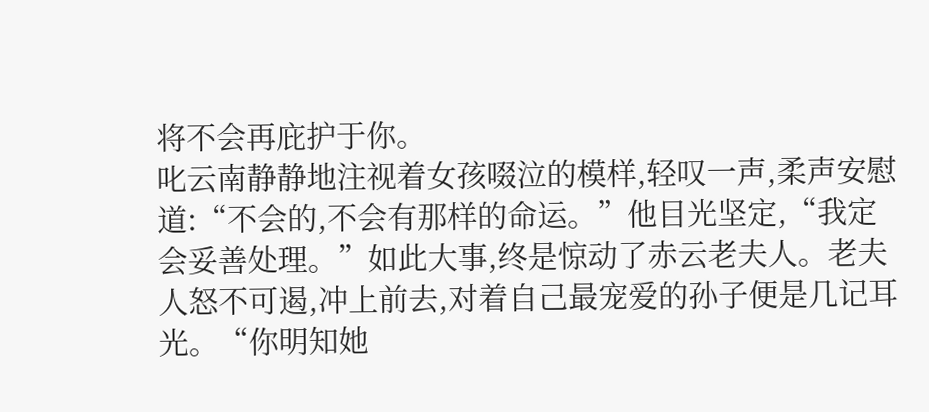将不会再庇护于你。
叱云南静静地注视着女孩啜泣的模样,轻叹一声,柔声安慰道:“不会的,不会有那样的命运。”他目光坚定,“我定会妥善处理。”如此大事,终是惊动了赤云老夫人。老夫人怒不可遏,冲上前去,对着自己最宠爱的孙子便是几记耳光。“你明知她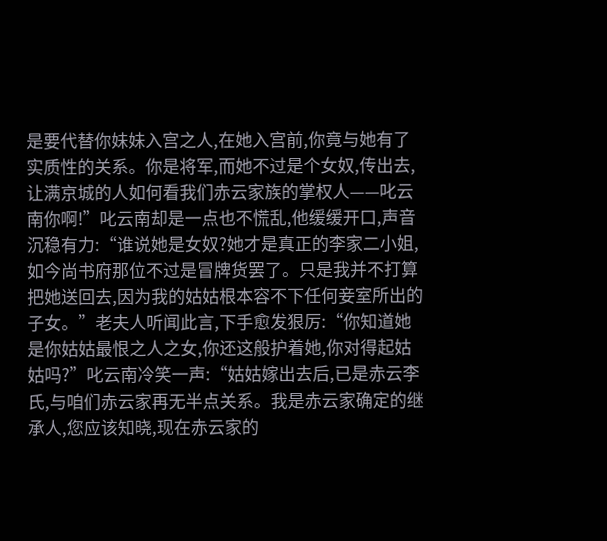是要代替你妹妹入宫之人,在她入宫前,你竟与她有了实质性的关系。你是将军,而她不过是个女奴,传出去,让满京城的人如何看我们赤云家族的掌权人——叱云南你啊!”叱云南却是一点也不慌乱,他缓缓开口,声音沉稳有力:“谁说她是女奴?她才是真正的李家二小姐,如今尚书府那位不过是冒牌货罢了。只是我并不打算把她送回去,因为我的姑姑根本容不下任何妾室所出的子女。”老夫人听闻此言,下手愈发狠厉:“你知道她是你姑姑最恨之人之女,你还这般护着她,你对得起姑姑吗?”叱云南冷笑一声:“姑姑嫁出去后,已是赤云李氏,与咱们赤云家再无半点关系。我是赤云家确定的继承人,您应该知晓,现在赤云家的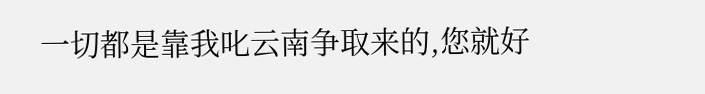一切都是靠我叱云南争取来的,您就好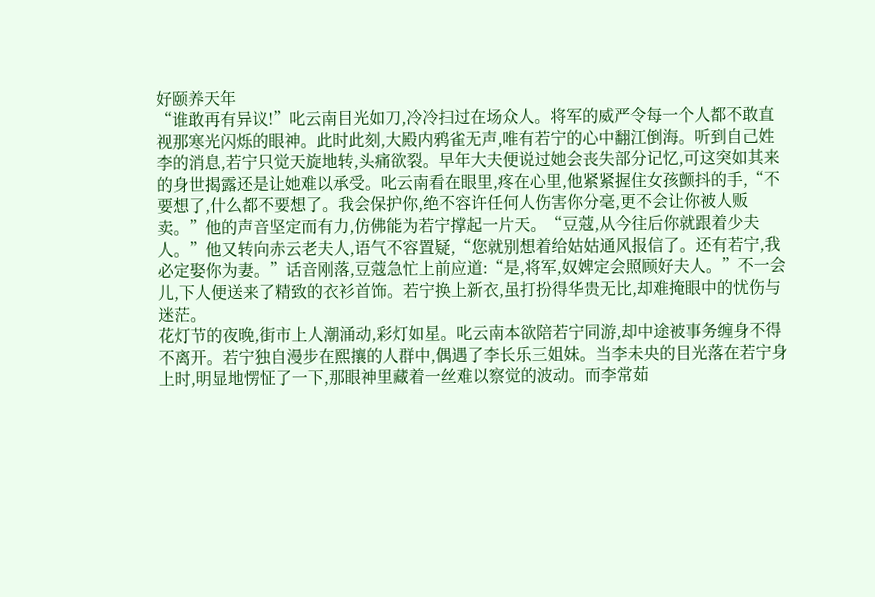好颐养天年
“谁敢再有异议!”叱云南目光如刀,冷冷扫过在场众人。将军的威严令每一个人都不敢直视那寒光闪烁的眼神。此时此刻,大殿内鸦雀无声,唯有若宁的心中翻江倒海。听到自己姓李的消息,若宁只觉天旋地转,头痛欲裂。早年大夫便说过她会丧失部分记忆,可这突如其来的身世揭露还是让她难以承受。叱云南看在眼里,疼在心里,他紧紧握住女孩颤抖的手,“不要想了,什么都不要想了。我会保护你,绝不容许任何人伤害你分毫,更不会让你被人贩卖。”他的声音坚定而有力,仿佛能为若宁撑起一片天。“豆蔻,从今往后你就跟着少夫人。”他又转向赤云老夫人,语气不容置疑,“您就别想着给姑姑通风报信了。还有若宁,我必定娶你为妻。”话音刚落,豆蔻急忙上前应道:“是,将军,奴婢定会照顾好夫人。”不一会儿,下人便送来了精致的衣衫首饰。若宁换上新衣,虽打扮得华贵无比,却难掩眼中的忧伤与迷茫。
花灯节的夜晚,街市上人潮涌动,彩灯如星。叱云南本欲陪若宁同游,却中途被事务缠身不得不离开。若宁独自漫步在熙攘的人群中,偶遇了李长乐三姐妹。当李未央的目光落在若宁身上时,明显地愣怔了一下,那眼神里藏着一丝难以察觉的波动。而李常茹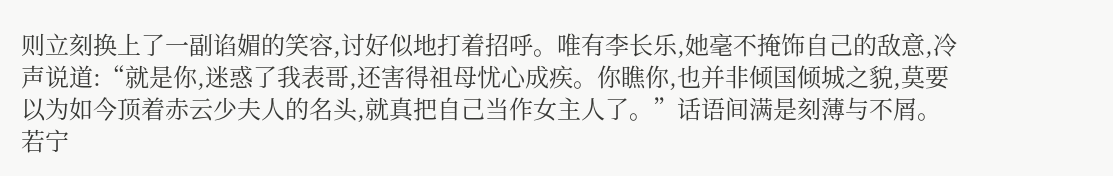则立刻换上了一副谄媚的笑容,讨好似地打着招呼。唯有李长乐,她毫不掩饰自己的敌意,冷声说道:“就是你,迷惑了我表哥,还害得祖母忧心成疾。你瞧你,也并非倾国倾城之貌,莫要以为如今顶着赤云少夫人的名头,就真把自己当作女主人了。”话语间满是刻薄与不屑。若宁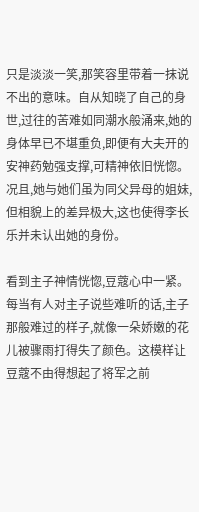只是淡淡一笑,那笑容里带着一抹说不出的意味。自从知晓了自己的身世,过往的苦难如同潮水般涌来,她的身体早已不堪重负,即便有大夫开的安神药勉强支撑,可精神依旧恍惚。况且,她与她们虽为同父异母的姐妹,但相貌上的差异极大,这也使得李长乐并未认出她的身份。

看到主子神情恍惚,豆蔻心中一紧。每当有人对主子说些难听的话,主子那般难过的样子,就像一朵娇嫩的花儿被骤雨打得失了颜色。这模样让豆蔻不由得想起了将军之前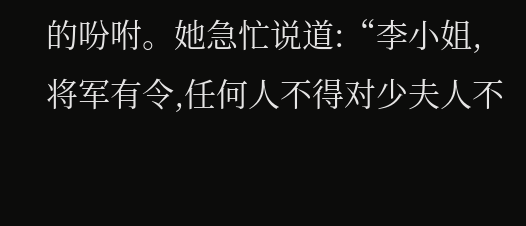的吩咐。她急忙说道:“李小姐,将军有令,任何人不得对少夫人不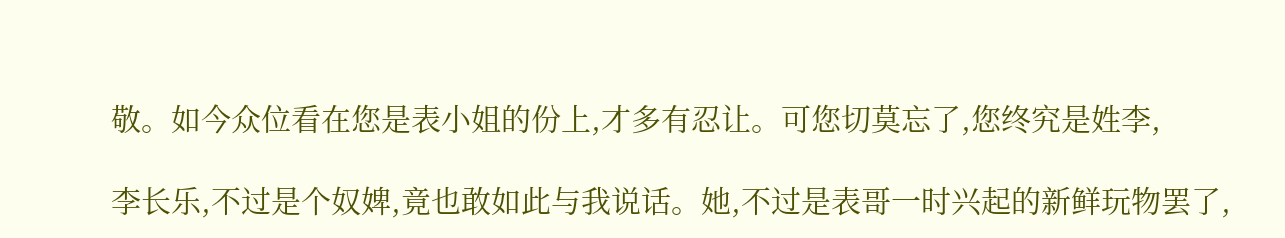敬。如今众位看在您是表小姐的份上,才多有忍让。可您切莫忘了,您终究是姓李,

李长乐,不过是个奴婢,竟也敢如此与我说话。她,不过是表哥一时兴起的新鲜玩物罢了,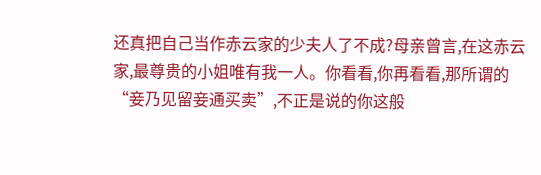还真把自己当作赤云家的少夫人了不成?母亲曾言,在这赤云家,最尊贵的小姐唯有我一人。你看看,你再看看,那所谓的“妾乃见留妾通买卖”,不正是说的你这般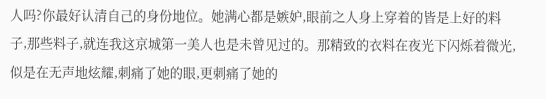人吗?你最好认清自己的身份地位。她满心都是嫉妒,眼前之人身上穿着的皆是上好的料子,那些料子,就连我这京城第一美人也是未曾见过的。那精致的衣料在夜光下闪烁着微光,似是在无声地炫耀,刺痛了她的眼,更刺痛了她的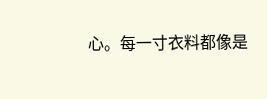心。每一寸衣料都像是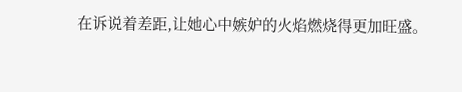在诉说着差距,让她心中嫉妒的火焰燃烧得更加旺盛。